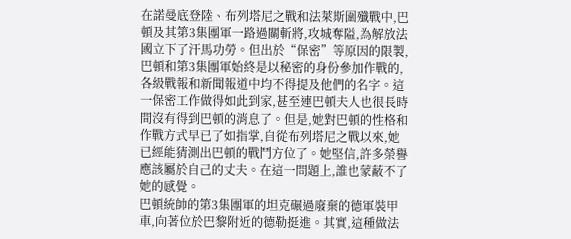在諾曼底登陸、布列塔尼之戰和法萊斯圍殲戰中,巴頓及其第3集團軍一路過關斬將,攻城奪隘,為解放法國立下了汗馬功勞。但出於“保密”等原因的限製,巴頓和第3集團軍始終是以秘密的身份參加作戰的,各級戰報和新聞報道中均不得提及他們的名字。這一保密工作做得如此到家,甚至連巴頓夫人也很長時間沒有得到巴頓的消息了。但是,她對巴頓的性格和作戰方式早已了如指掌,自從布列塔尼之戰以來,她已經能猜測出巴頓的戰鬥方位了。她堅信,許多榮譽應該屬於自己的丈夫。在這一問題上,誰也蒙蔽不了她的感覺。
巴頓統帥的第3集團軍的坦克碾過廢棄的德軍裝甲車,向著位於巴黎附近的德勒挺進。其實,這種做法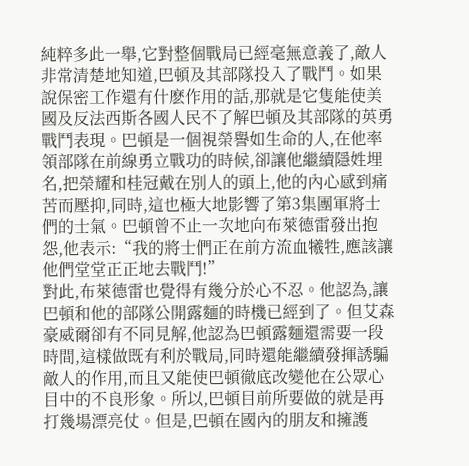純粹多此一舉,它對整個戰局已經毫無意義了,敵人非常清楚地知道,巴頓及其部隊投入了戰鬥。如果說保密工作還有什麽作用的話,那就是它隻能使美國及反法西斯各國人民不了解巴頓及其部隊的英勇戰鬥表現。巴頓是一個視榮譽如生命的人,在他率領部隊在前線勇立戰功的時候,卻讓他繼續隱姓埋名,把榮耀和桂冠戴在別人的頭上,他的內心感到痛苦而壓抑,同時,這也極大地影響了第3集團軍將士們的士氣。巴頓曾不止一次地向布萊德雷發出抱怨,他表示:“我的將士們正在前方流血犧牲,應該讓他們堂堂正正地去戰鬥!”
對此,布萊德雷也覺得有幾分於心不忍。他認為,讓巴頓和他的部隊公開露麵的時機已經到了。但艾森豪威爾卻有不同見解,他認為巴頓露麵還需要一段時間,這樣做既有利於戰局,同時還能繼續發揮誘騙敵人的作用,而且又能使巴頓徹底改變他在公眾心目中的不良形象。所以,巴頓目前所要做的就是再打幾場漂亮仗。但是,巴頓在國內的朋友和擁護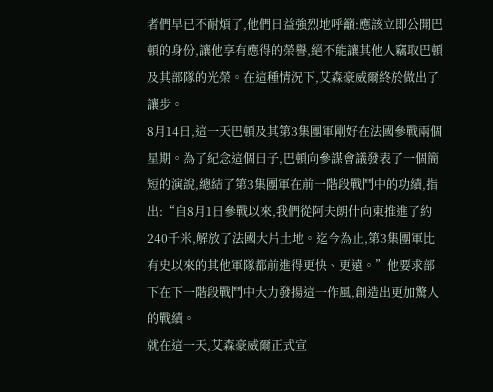者們早已不耐煩了,他們日益強烈地呼籲:應該立即公開巴頓的身份,讓他享有應得的榮譽,絕不能讓其他人竊取巴頓及其部隊的光榮。在這種情況下,艾森豪威爾終於做出了讓步。
8月14日,這一天巴頓及其第3集團軍剛好在法國參戰兩個星期。為了紀念這個日子,巴頓向參謀會議發表了一個簡短的演說,總結了第3集團軍在前一階段戰鬥中的功績,指出:“自8月1日參戰以來,我們從阿夫朗什向東推進了約240千米,解放了法國大片土地。迄今為止,第3集團軍比有史以來的其他軍隊都前進得更快、更遠。”他要求部下在下一階段戰鬥中大力發揚這一作風,創造出更加驚人的戰績。
就在這一天,艾森豪威爾正式宣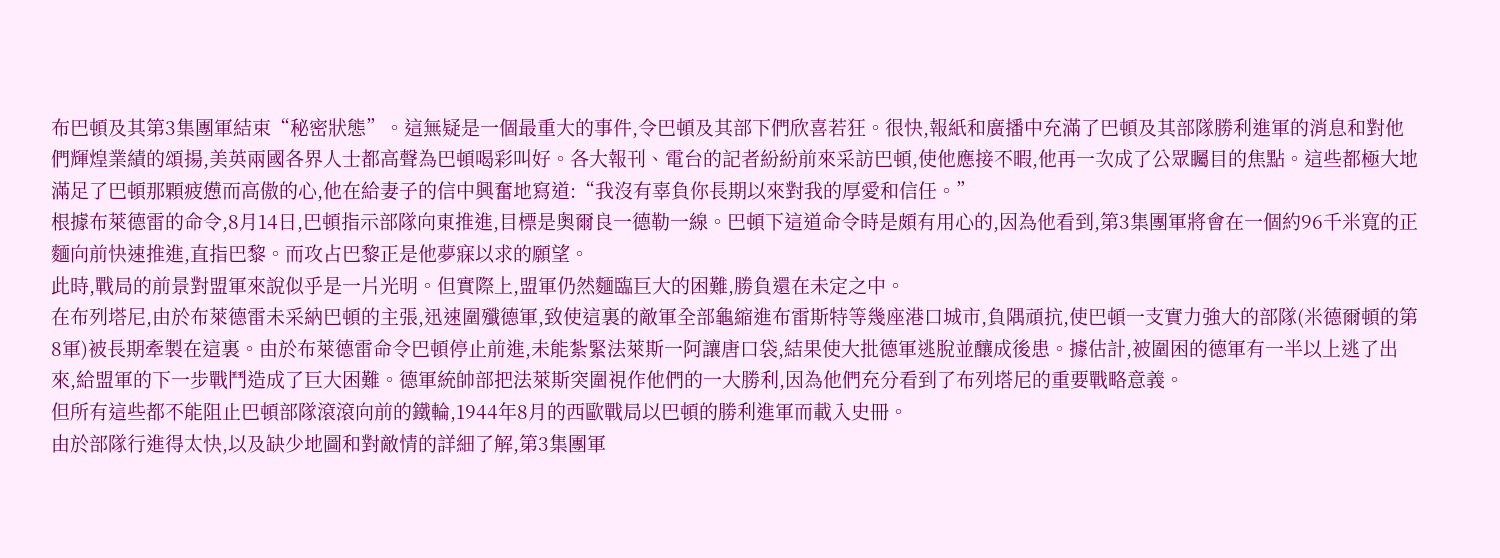布巴頓及其第3集團軍結束“秘密狀態”。這無疑是一個最重大的事件,令巴頓及其部下們欣喜若狂。很快,報紙和廣播中充滿了巴頓及其部隊勝利進軍的消息和對他們輝煌業績的頌揚,美英兩國各界人士都高聲為巴頓喝彩叫好。各大報刊、電台的記者紛紛前來采訪巴頓,使他應接不暇,他再一次成了公眾矚目的焦點。這些都極大地滿足了巴頓那顆疲憊而高傲的心,他在給妻子的信中興奮地寫道:“我沒有辜負你長期以來對我的厚愛和信任。”
根據布萊德雷的命令,8月14日,巴頓指示部隊向東推進,目標是奧爾良一德勒一線。巴頓下這道命令時是頗有用心的,因為他看到,第3集團軍將會在一個約96千米寬的正麵向前快速推進,直指巴黎。而攻占巴黎正是他夢寐以求的願望。
此時,戰局的前景對盟軍來說似乎是一片光明。但實際上,盟軍仍然麵臨巨大的困難,勝負還在未定之中。
在布列塔尼,由於布萊德雷未采納巴頓的主張,迅速圍殲德軍,致使這裏的敵軍全部龜縮進布雷斯特等幾座港口城市,負隅頑抗,使巴頓一支實力強大的部隊(米德爾頓的第8軍)被長期牽製在這裏。由於布萊德雷命令巴頓停止前進,未能紮緊法萊斯一阿讓唐口袋,結果使大批德軍逃脫並釀成後患。據估計,被圍困的德軍有一半以上逃了出來,給盟軍的下一步戰鬥造成了巨大困難。德軍統帥部把法萊斯突圍視作他們的一大勝利,因為他們充分看到了布列塔尼的重要戰略意義。
但所有這些都不能阻止巴頓部隊滾滾向前的鐵輪,1944年8月的西歐戰局以巴頓的勝利進軍而載入史冊。
由於部隊行進得太快,以及缺少地圖和對敵情的詳細了解,第3集團軍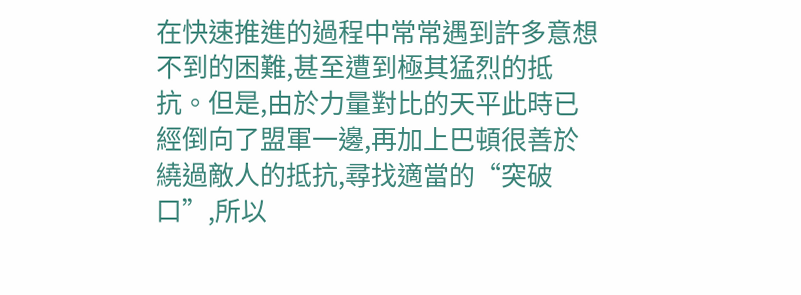在快速推進的過程中常常遇到許多意想不到的困難,甚至遭到極其猛烈的抵抗。但是,由於力量對比的天平此時已經倒向了盟軍一邊,再加上巴頓很善於繞過敵人的抵抗,尋找適當的“突破口”,所以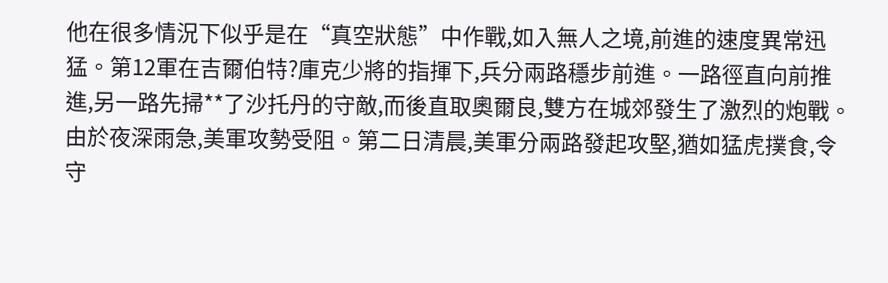他在很多情況下似乎是在“真空狀態”中作戰,如入無人之境,前進的速度異常迅猛。第12軍在吉爾伯特?庫克少將的指揮下,兵分兩路穩步前進。一路徑直向前推進,另一路先掃**了沙托丹的守敵,而後直取奧爾良,雙方在城郊發生了激烈的炮戰。由於夜深雨急,美軍攻勢受阻。第二日清晨,美軍分兩路發起攻堅,猶如猛虎撲食,令守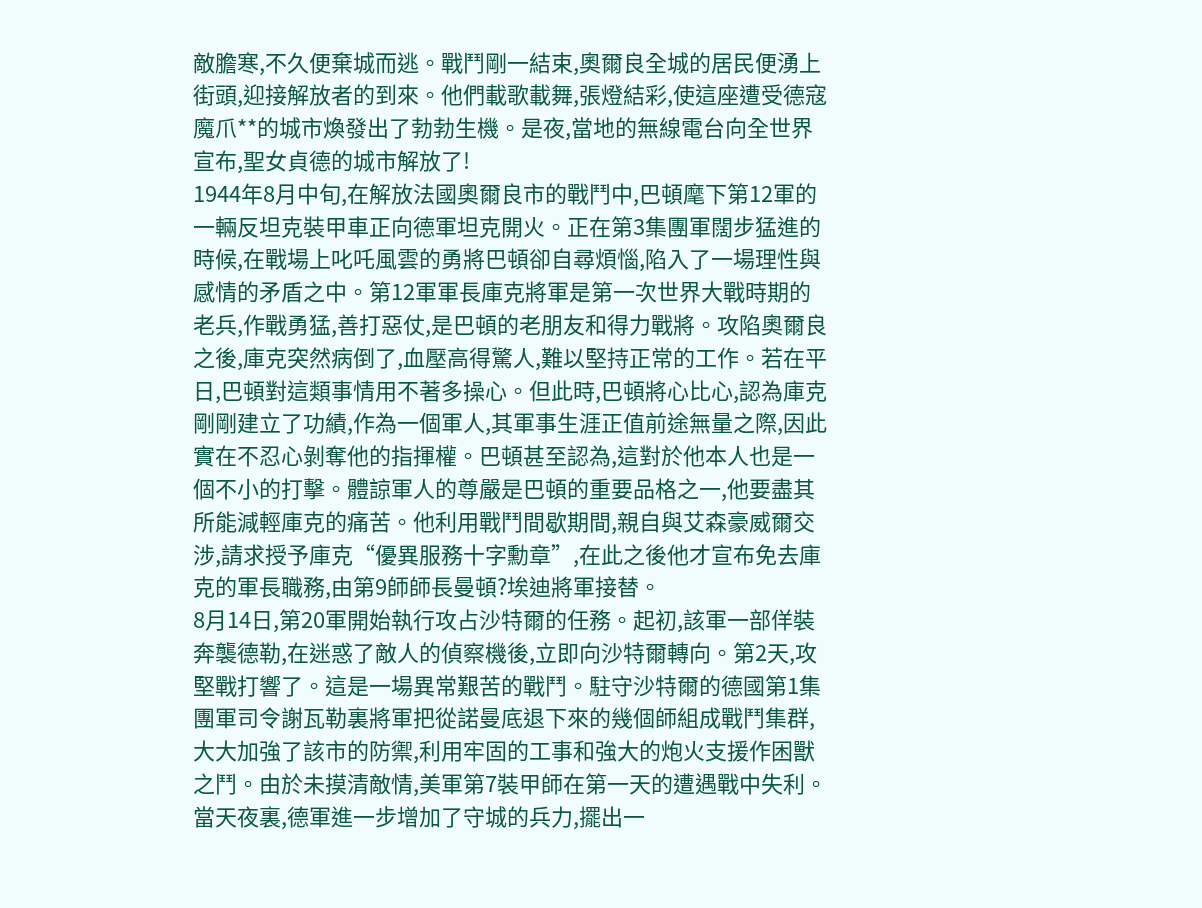敵膽寒,不久便棄城而逃。戰鬥剛一結束,奧爾良全城的居民便湧上街頭,迎接解放者的到來。他們載歌載舞,張燈結彩,使這座遭受德寇魔爪**的城市煥發出了勃勃生機。是夜,當地的無線電台向全世界宣布,聖女貞德的城市解放了!
1944年8月中旬,在解放法國奧爾良市的戰鬥中,巴頓麾下第12軍的一輛反坦克裝甲車正向德軍坦克開火。正在第3集團軍闊步猛進的時候,在戰場上叱吒風雲的勇將巴頓卻自尋煩惱,陷入了一場理性與感情的矛盾之中。第12軍軍長庫克將軍是第一次世界大戰時期的老兵,作戰勇猛,善打惡仗,是巴頓的老朋友和得力戰將。攻陷奧爾良之後,庫克突然病倒了,血壓高得驚人,難以堅持正常的工作。若在平日,巴頓對這類事情用不著多操心。但此時,巴頓將心比心,認為庫克剛剛建立了功績,作為一個軍人,其軍事生涯正值前途無量之際,因此實在不忍心剝奪他的指揮權。巴頓甚至認為,這對於他本人也是一個不小的打擊。體諒軍人的尊嚴是巴頓的重要品格之一,他要盡其所能減輕庫克的痛苦。他利用戰鬥間歇期間,親自與艾森豪威爾交涉,請求授予庫克“優異服務十字勳章”,在此之後他才宣布免去庫克的軍長職務,由第9師師長曼頓?埃迪將軍接替。
8月14日,第20軍開始執行攻占沙特爾的任務。起初,該軍一部佯裝奔襲德勒,在迷惑了敵人的偵察機後,立即向沙特爾轉向。第2天,攻堅戰打響了。這是一場異常艱苦的戰鬥。駐守沙特爾的德國第1集團軍司令謝瓦勒裏將軍把從諾曼底退下來的幾個師組成戰鬥集群,大大加強了該市的防禦,利用牢固的工事和強大的炮火支援作困獸之鬥。由於未摸清敵情,美軍第7裝甲師在第一天的遭遇戰中失利。當天夜裏,德軍進一步增加了守城的兵力,擺出一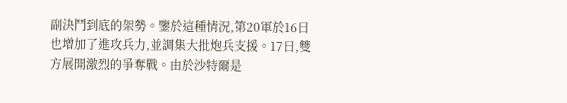副決鬥到底的架勢。鑒於這種情況,第20軍於16日也增加了進攻兵力,並調集大批炮兵支援。17日,雙方展開激烈的爭奪戰。由於沙特爾是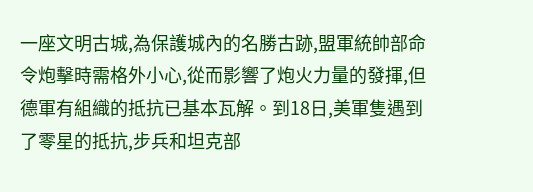一座文明古城,為保護城內的名勝古跡,盟軍統帥部命令炮擊時需格外小心,從而影響了炮火力量的發揮,但德軍有組織的抵抗已基本瓦解。到18日,美軍隻遇到了零星的抵抗,步兵和坦克部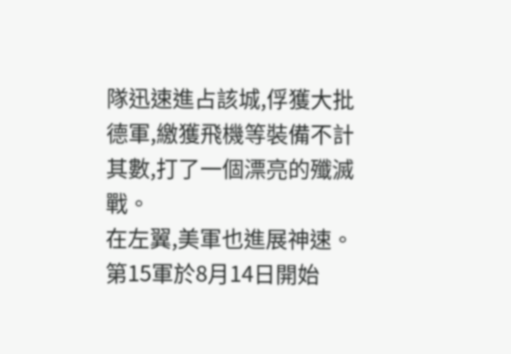隊迅速進占該城,俘獲大批德軍,繳獲飛機等裝備不計其數,打了一個漂亮的殲滅戰。
在左翼,美軍也進展神速。第15軍於8月14日開始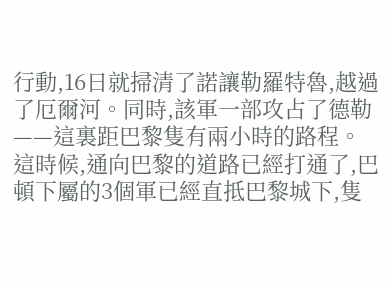行動,16日就掃清了諾讓勒羅特魯,越過了厄爾河。同時,該軍一部攻占了德勒——這裏距巴黎隻有兩小時的路程。
這時候,通向巴黎的道路已經打通了,巴頓下屬的3個軍已經直抵巴黎城下,隻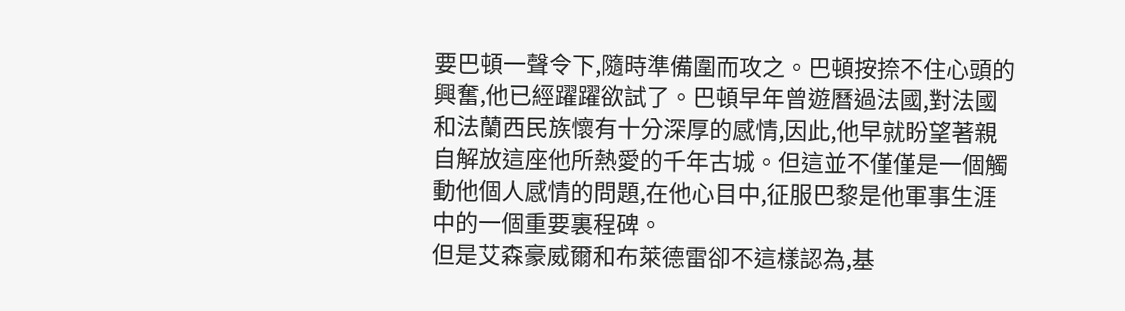要巴頓一聲令下,隨時準備圍而攻之。巴頓按捺不住心頭的興奮,他已經躍躍欲試了。巴頓早年曾遊曆過法國,對法國和法蘭西民族懷有十分深厚的感情,因此,他早就盼望著親自解放這座他所熱愛的千年古城。但這並不僅僅是一個觸動他個人感情的問題,在他心目中,征服巴黎是他軍事生涯中的一個重要裏程碑。
但是艾森豪威爾和布萊德雷卻不這樣認為,基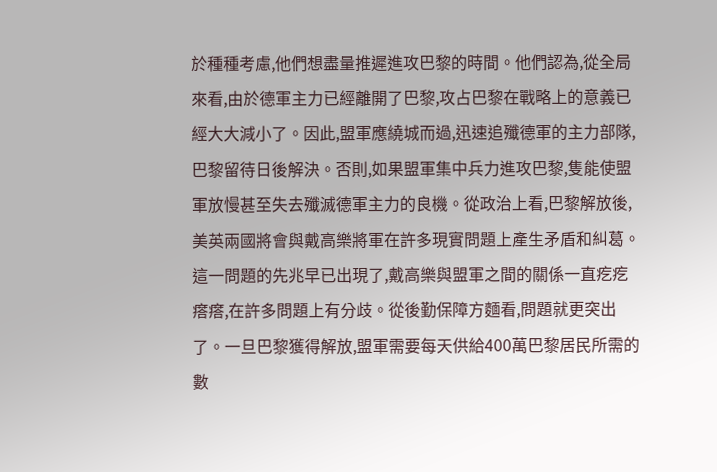於種種考慮,他們想盡量推遲進攻巴黎的時間。他們認為,從全局來看,由於德軍主力已經離開了巴黎,攻占巴黎在戰略上的意義已經大大減小了。因此,盟軍應繞城而過,迅速追殲德軍的主力部隊,巴黎留待日後解決。否則,如果盟軍集中兵力進攻巴黎,隻能使盟軍放慢甚至失去殲滅德軍主力的良機。從政治上看,巴黎解放後,美英兩國將會與戴高樂將軍在許多現實問題上產生矛盾和糾葛。這一問題的先兆早已出現了,戴高樂與盟軍之間的關係一直疙疙瘩瘩,在許多問題上有分歧。從後勤保障方麵看,問題就更突出了。一旦巴黎獲得解放,盟軍需要每天供給400萬巴黎居民所需的數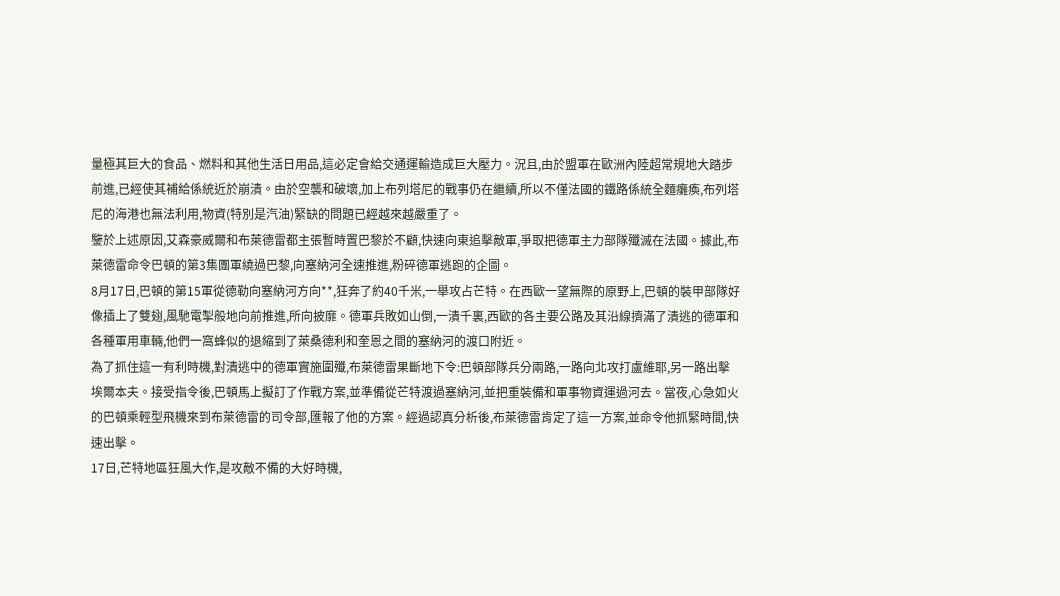量極其巨大的食品、燃料和其他生活日用品,這必定會給交通運輸造成巨大壓力。況且,由於盟軍在歐洲內陸超常規地大踏步前進,已經使其補給係統近於崩潰。由於空襲和破壞,加上布列塔尼的戰事仍在繼續,所以不僅法國的鐵路係統全麵癱瘓,布列塔尼的海港也無法利用,物資(特別是汽油)緊缺的問題已經越來越嚴重了。
鑒於上述原因,艾森豪威爾和布萊德雷都主張暫時置巴黎於不顧,快速向東追擊敵軍,爭取把德軍主力部隊殲滅在法國。據此,布萊德雷命令巴頓的第3集團軍繞過巴黎,向塞納河全速推進,粉碎德軍逃跑的企圖。
8月17日,巴頓的第15軍從德勒向塞納河方向**,狂奔了約40千米,一舉攻占芒特。在西歐一望無際的原野上,巴頓的裝甲部隊好像插上了雙翅,風馳電掣般地向前推進,所向披靡。德軍兵敗如山倒,一潰千裏,西歐的各主要公路及其沿線擠滿了潰逃的德軍和各種軍用車輛,他們一窩蜂似的退縮到了萊桑德利和奎恩之間的塞納河的渡口附近。
為了抓住這一有利時機,對潰逃中的德軍實施圍殲,布萊德雷果斷地下令:巴頓部隊兵分兩路,一路向北攻打盧維耶,另一路出擊埃爾本夫。接受指令後,巴頓馬上擬訂了作戰方案,並準備從芒特渡過塞納河,並把重裝備和軍事物資運過河去。當夜,心急如火的巴頓乘輕型飛機來到布萊德雷的司令部,匯報了他的方案。經過認真分析後,布萊德雷肯定了這一方案,並命令他抓緊時間,快速出擊。
17日,芒特地區狂風大作,是攻敵不備的大好時機,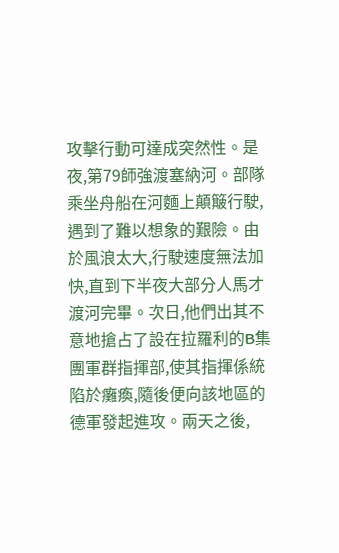攻擊行動可達成突然性。是夜,第79師強渡塞納河。部隊乘坐舟船在河麵上顛簸行駛,遇到了難以想象的艱險。由於風浪太大,行駛速度無法加快,直到下半夜大部分人馬才渡河完畢。次日,他們出其不意地搶占了設在拉羅利的B集團軍群指揮部,使其指揮係統陷於癱瘓,隨後便向該地區的德軍發起進攻。兩天之後,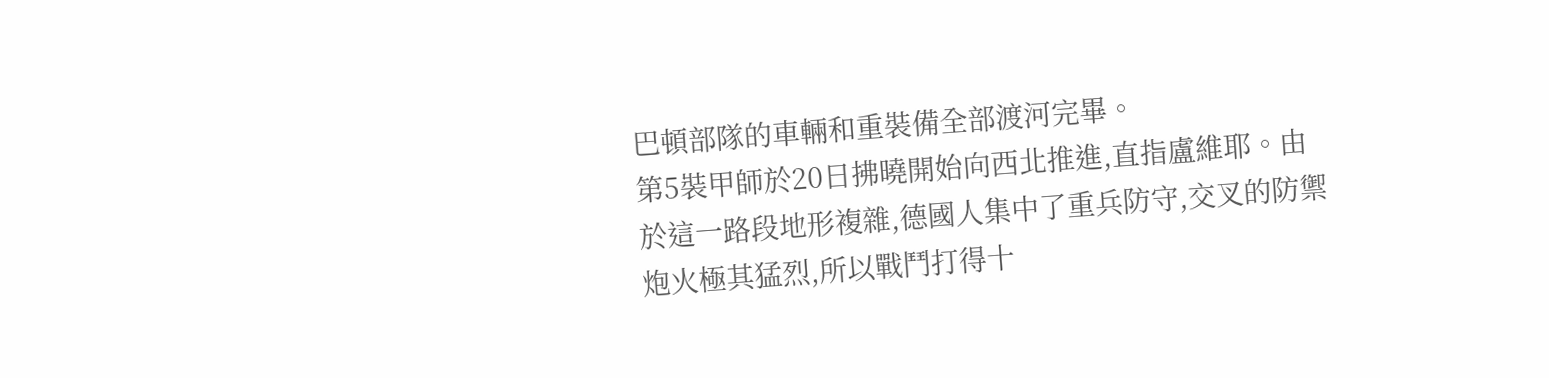巴頓部隊的車輛和重裝備全部渡河完畢。
第5裝甲師於20日拂曉開始向西北推進,直指盧維耶。由於這一路段地形複雜,德國人集中了重兵防守,交叉的防禦炮火極其猛烈,所以戰鬥打得十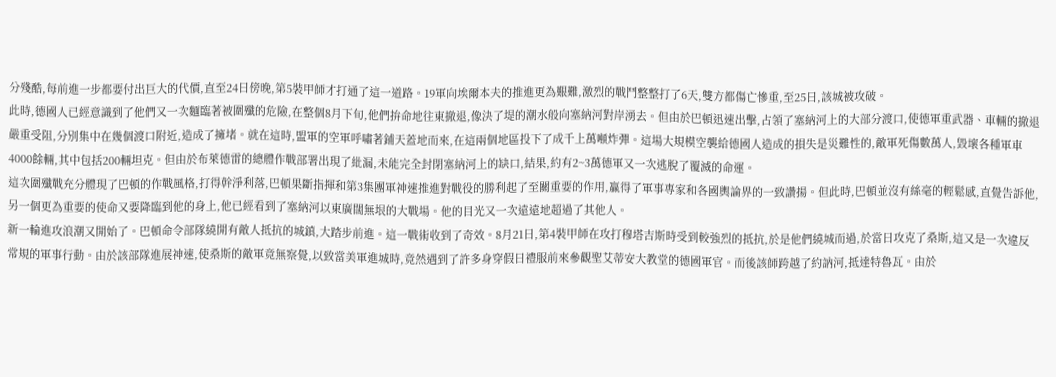分殘酷,每前進一步都要付出巨大的代價,直至24日傍晚,第5裝甲師才打通了這一道路。19軍向埃爾本夫的推進更為艱難,激烈的戰鬥整整打了6天,雙方都傷亡慘重,至25日,該城被攻破。
此時,德國人已經意識到了他們又一次麵臨著被圍殲的危險,在整個8月下旬,他們拚命地往東撤退,像決了堤的潮水般向塞納河對岸湧去。但由於巴頓迅速出擊,占領了塞納河上的大部分渡口,使德軍重武器、車輛的撤退嚴重受阻,分別集中在幾個渡口附近,造成了擁堵。就在這時,盟軍的空軍呼嘯著鋪天蓋地而來,在這兩個地區投下了成千上萬噸炸彈。這場大規模空襲給德國人造成的損失是災難性的,敵軍死傷數萬人,毀壞各種軍車4000餘輛,其中包括200輛坦克。但由於布萊德雷的總體作戰部署出現了紕漏,未能完全封閉塞納河上的缺口,結果,約有2~3萬德軍又一次逃脫了覆滅的命運。
這次圍殲戰充分體現了巴頓的作戰風格,打得幹淨利落,巴頓果斷指揮和第3集團軍神速推進對戰役的勝利起了至關重要的作用,贏得了軍事專家和各國輿論界的一致讚揚。但此時,巴頓並沒有絲毫的輕鬆感,直覺告訴他,另一個更為重要的使命又要降臨到他的身上,他已經看到了塞納河以東廣闊無垠的大戰場。他的目光又一次遠遠地超過了其他人。
新一輪進攻浪潮又開始了。巴頓命令部隊繞開有敵人抵抗的城鎮,大踏步前進。這一戰術收到了奇效。8月21日,第4裝甲師在攻打穆塔吉斯時受到較強烈的抵抗,於是他們繞城而過,於當日攻克了桑斯,這又是一次違反常規的軍事行動。由於該部隊進展神速,使桑斯的敵軍竟無察覺,以致當美軍進城時,竟然遇到了許多身穿假日禮服前來參觀聖艾蒂安大教堂的德國軍官。而後該師跨越了約訥河,抵達特魯瓦。由於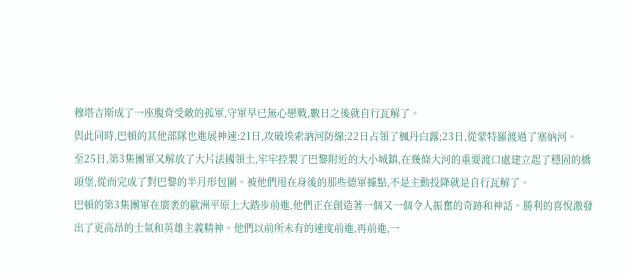穆塔吉斯成了一座腹背受敵的孤軍,守軍早已無心戀戰,數日之後就自行瓦解了。
與此同時,巴頓的其他部隊也進展神速:21日,攻破埃索訥河防線;22日占領了楓丹白露;23日,從蒙特羅渡過了塞納河。
至25日,第3集團軍又解放了大片法國領土,牢牢控製了巴黎附近的大小城鎮,在幾條大河的重要渡口處建立起了穩固的橋頭堡,從而完成了對巴黎的半月形包圍。被他們甩在身後的那些德軍據點,不是主動投降就是自行瓦解了。
巴頓的第3集團軍在廣袤的歐洲平原上大踏步前進,他們正在創造著一個又一個令人振奮的奇跡和神話。勝利的喜悅激發出了更高昂的士氣和英雄主義精神。他們以前所未有的速度前進,再前進,一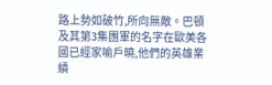路上勢如破竹,所向無敵。巴頓及其第3集團軍的名字在歐美各國已經家喻戶曉,他們的英雄業績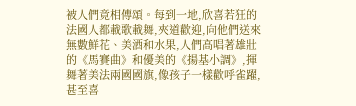被人們竟相傳頌。每到一地,欣喜若狂的法國人都載歌載舞,夾道歡迎,向他們送來無數鮮花、美酒和水果,人們高唱著雄壯的《馬賽曲》和優美的《揚基小調》,揮舞著美法兩國國旗,像孩子一樣歡呼雀躍,甚至喜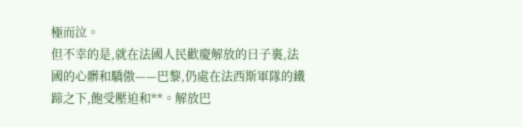極而泣。
但不幸的是,就在法國人民歡慶解放的日子裏,法國的心髒和驕傲——巴黎,仍處在法西斯軍隊的鐵蹄之下,飽受壓迫和**。解放巴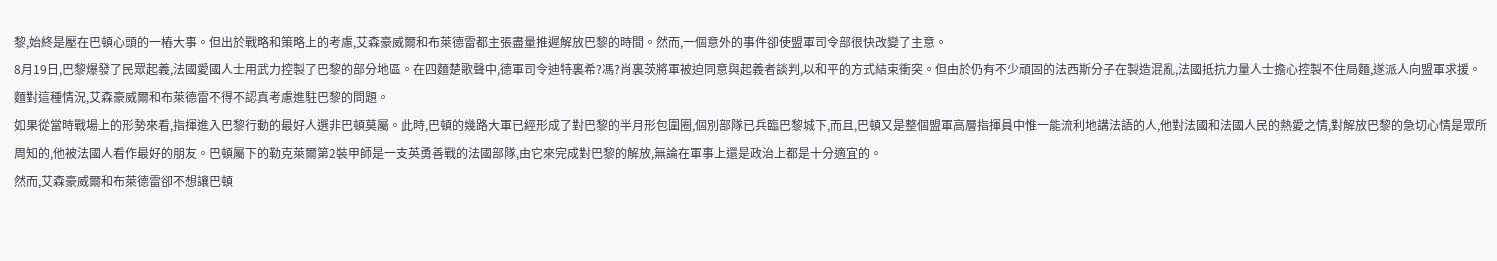黎,始終是壓在巴頓心頭的一樁大事。但出於戰略和策略上的考慮,艾森豪威爾和布萊德雷都主張盡量推遲解放巴黎的時間。然而,一個意外的事件卻使盟軍司令部很快改變了主意。
8月19日,巴黎爆發了民眾起義,法國愛國人士用武力控製了巴黎的部分地區。在四麵楚歌聲中,德軍司令迪特裏希?馮?肖裏茨將軍被迫同意與起義者談判,以和平的方式結束衝突。但由於仍有不少頑固的法西斯分子在製造混亂,法國抵抗力量人士擔心控製不住局麵,遂派人向盟軍求援。
麵對這種情況,艾森豪威爾和布萊德雷不得不認真考慮進駐巴黎的問題。
如果從當時戰場上的形勢來看,指揮進入巴黎行動的最好人選非巴頓莫屬。此時,巴頓的幾路大軍已經形成了對巴黎的半月形包圍圈,個別部隊已兵臨巴黎城下,而且,巴頓又是整個盟軍高層指揮員中惟一能流利地講法語的人,他對法國和法國人民的熱愛之情,對解放巴黎的急切心情是眾所周知的,他被法國人看作最好的朋友。巴頓屬下的勒克萊爾第2裝甲師是一支英勇善戰的法國部隊,由它來完成對巴黎的解放,無論在軍事上還是政治上都是十分適宜的。
然而,艾森豪威爾和布萊德雷卻不想讓巴頓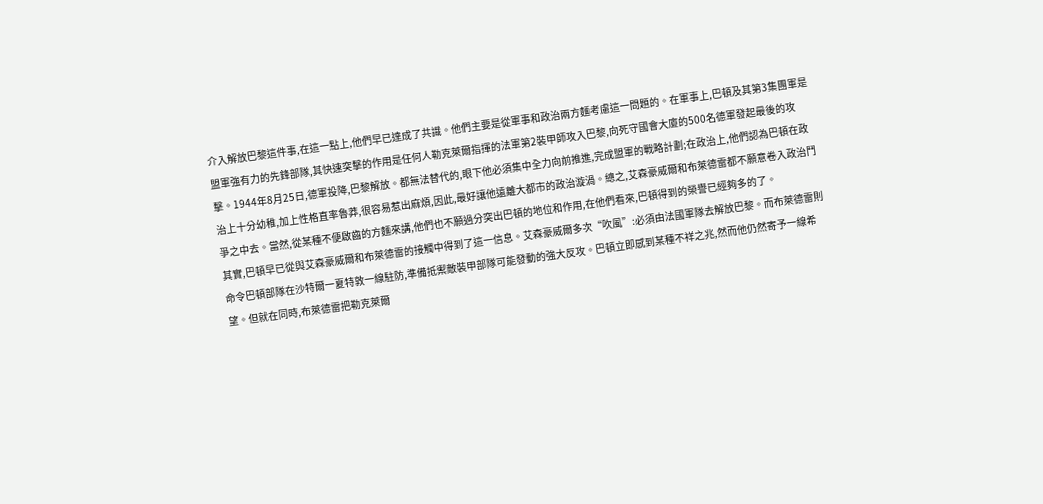介入解放巴黎這件事,在這一點上,他們早已達成了共識。他們主要是從軍事和政治兩方麵考慮這一問題的。在軍事上,巴頓及其第3集團軍是盟軍強有力的先鋒部隊,其快速突擊的作用是任何人勒克萊爾指揮的法軍第2裝甲師攻入巴黎,向死守國會大廈的500名德軍發起最後的攻擊。1944年8月25日,德軍投降,巴黎解放。都無法替代的,眼下他必須集中全力向前推進,完成盟軍的戰略計劃;在政治上,他們認為巴頓在政治上十分幼稚,加上性格直率魯莽,很容易惹出麻煩,因此,最好讓他遠離大都市的政治漩渦。總之,艾森豪威爾和布萊德雷都不願意卷入政治鬥爭之中去。當然,從某種不便啟齒的方麵來講,他們也不願過分突出巴頓的地位和作用,在他們看來,巴頓得到的榮譽已經夠多的了。
其實,巴頓早已從與艾森豪威爾和布萊德雷的接觸中得到了這一信息。艾森豪威爾多次“吹風”:必須由法國軍隊去解放巴黎。而布萊德雷則命令巴頓部隊在沙特爾一夏特敦一線駐防,準備抵禦敵裝甲部隊可能發動的強大反攻。巴頓立即感到某種不祥之兆,然而他仍然寄予一線希望。但就在同時,布萊德雷把勒克萊爾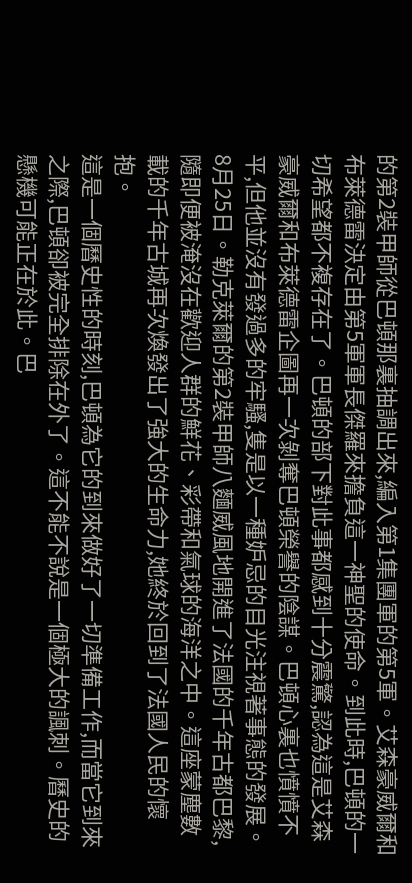的第2裝甲師從巴頓那裏抽調出來,編入第1集團軍的第5軍。艾森豪威爾和布萊德雷決定由第5軍軍長傑羅來擔負這一神聖的使命。到此時,巴頓的一切希望都不複存在了。巴頓的部下對此事都感到十分震驚,認為這是艾森豪威爾和布萊德雷企圖再一次剝奪巴頓榮譽的陰謀。巴頓心裏也憤憤不平,但他並沒有發過多的牢騷,隻是以一種妒忌的目光注視著事態的發展。
8月25日。勒克萊爾的第2裝甲師八麵威風地開進了法國的千年古都巴黎,隨即便被淹沒在歡迎人群的鮮花、彩帶和氣球的海洋之中。這座蒙塵數載的千年古城再次煥發出了強大的生命力,她終於回到了法國人民的懷抱。
這是一個曆史性的時刻,巴頓為它的到來做好了一切準備工作,而當它到來之際,巴頓卻被完全排除在外了。這不能不說是一個極大的諷刺。曆史的懸機可能正在於此。巴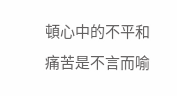頓心中的不平和痛苦是不言而喻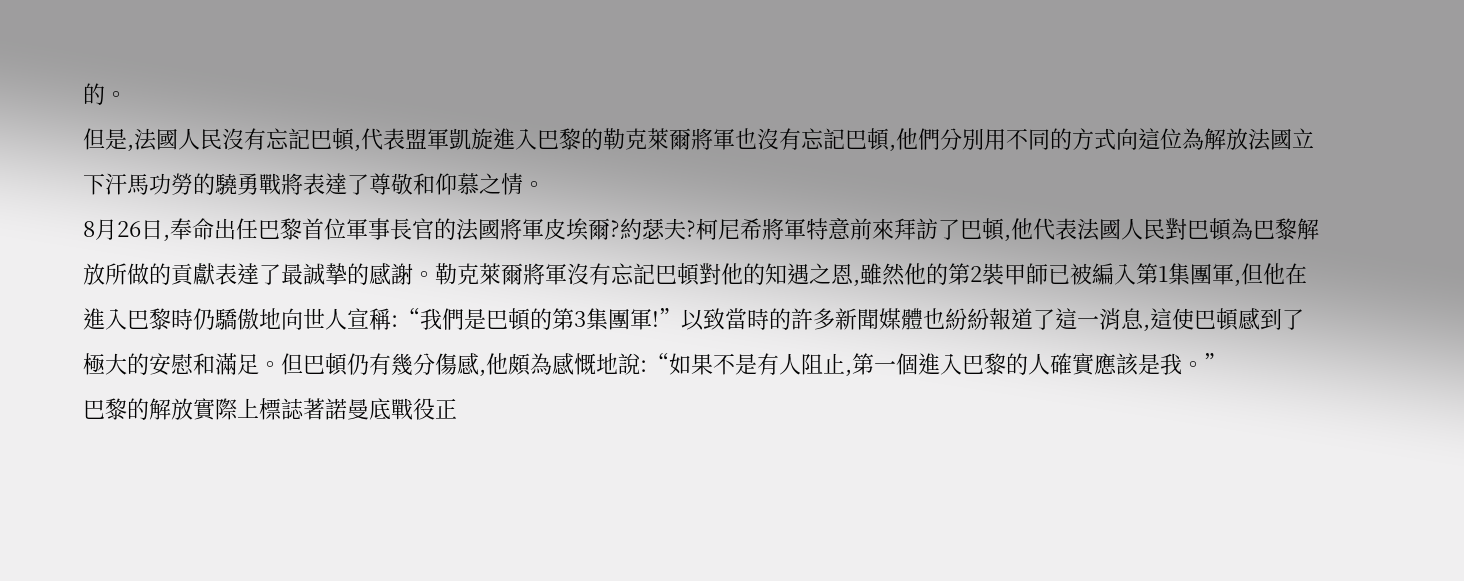的。
但是,法國人民沒有忘記巴頓,代表盟軍凱旋進入巴黎的勒克萊爾將軍也沒有忘記巴頓,他們分別用不同的方式向這位為解放法國立下汗馬功勞的驍勇戰將表達了尊敬和仰慕之情。
8月26日,奉命出任巴黎首位軍事長官的法國將軍皮埃爾?約瑟夫?柯尼希將軍特意前來拜訪了巴頓,他代表法國人民對巴頓為巴黎解放所做的貢獻表達了最誠摯的感謝。勒克萊爾將軍沒有忘記巴頓對他的知遇之恩,雖然他的第2裝甲師已被編入第1集團軍,但他在進入巴黎時仍驕傲地向世人宣稱:“我們是巴頓的第3集團軍!”以致當時的許多新聞媒體也紛紛報道了這一消息,這使巴頓感到了極大的安慰和滿足。但巴頓仍有幾分傷感,他頗為感慨地說:“如果不是有人阻止,第一個進入巴黎的人確實應該是我。”
巴黎的解放實際上標誌著諾曼底戰役正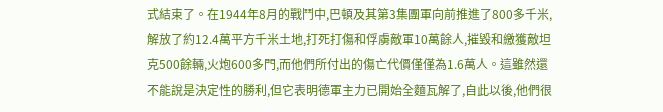式結束了。在1944年8月的戰鬥中,巴頓及其第3集團軍向前推進了800多千米,解放了約12.4萬平方千米土地,打死打傷和俘虜敵軍10萬餘人,摧毀和繳獲敵坦克500餘輛,火炮600多門,而他們所付出的傷亡代價僅僅為1.6萬人。這雖然還不能說是決定性的勝利,但它表明德軍主力已開始全麵瓦解了,自此以後,他們很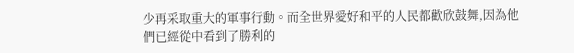少再采取重大的軍事行動。而全世界愛好和平的人民都歡欣鼓舞,因為他們已經從中看到了勝利的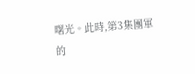曙光。此時,第3集團軍的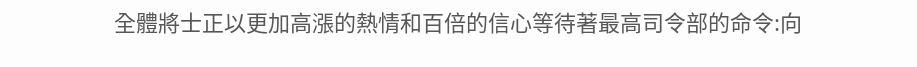全體將士正以更加高漲的熱情和百倍的信心等待著最高司令部的命令:向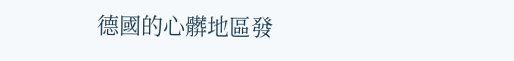德國的心髒地區發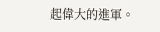起偉大的進軍。